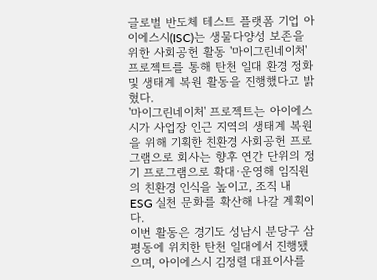글로벌 반도체 테스트 플랫폼 기업 아이에스시(ISC)는 생물다양성 보존을 위한 사회공헌 활동 '마이그린네이처' 프로젝트를 통해 탄천 일대 환경 정화 및 생태계 복원 활동을 진행했다고 밝혔다.
'마이그린네이처' 프로젝트는 아이에스시가 사업장 인근 지역의 생태계 복원을 위해 기획한 친환경 사회공헌 프로그램으로 회사는 향후 연간 단위의 정기 프로그램으로 확대·운영해 임직원의 친환경 인식을 높이고, 조직 내 ESG 실천 문화를 확산해 나갈 계획이다.
이번 활동은 경기도 성남시 분당구 삼평동에 위치한 탄천 일대에서 진행됐으며, 아이에스시 김정렬 대표이사를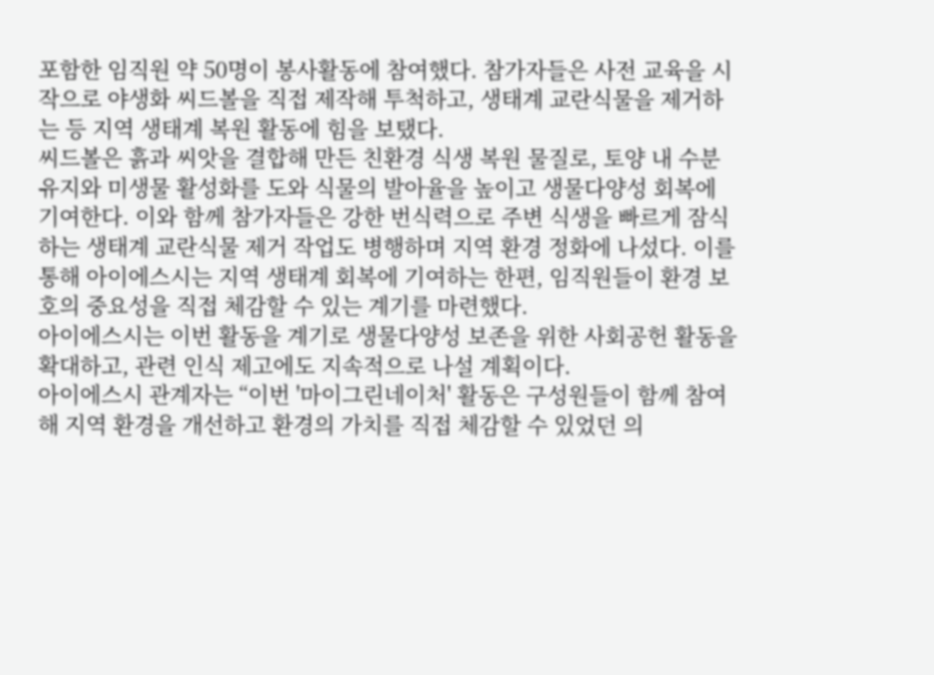포함한 임직원 약 50명이 봉사활동에 참여했다. 참가자들은 사전 교육을 시작으로 야생화 씨드볼을 직접 제작해 투척하고, 생태계 교란식물을 제거하는 등 지역 생태계 복원 활동에 힘을 보탰다.
씨드볼은 흙과 씨앗을 결합해 만든 친환경 식생 복원 물질로, 토양 내 수분 유지와 미생물 활성화를 도와 식물의 발아율을 높이고 생물다양성 회복에 기여한다. 이와 함께 참가자들은 강한 번식력으로 주변 식생을 빠르게 잠식하는 생태계 교란식물 제거 작업도 병행하며 지역 환경 정화에 나섰다. 이를 통해 아이에스시는 지역 생태계 회복에 기여하는 한편, 임직원들이 환경 보호의 중요성을 직접 체감할 수 있는 계기를 마련했다.
아이에스시는 이번 활동을 계기로 생물다양성 보존을 위한 사회공헌 활동을 확대하고, 관련 인식 제고에도 지속적으로 나설 계획이다.
아이에스시 관계자는 “이번 '마이그린네이처' 활동은 구성원들이 함께 참여해 지역 환경을 개선하고 환경의 가치를 직접 체감할 수 있었던 의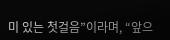미 있는 첫걸음”이라며, “앞으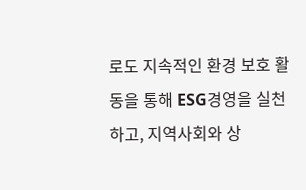로도 지속적인 환경 보호 활동을 통해 ESG경영을 실천하고, 지역사회와 상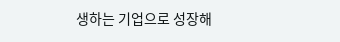생하는 기업으로 성장해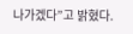나가겠다”고 밝혔다.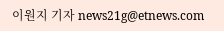이원지 기자 news21g@etnews.com